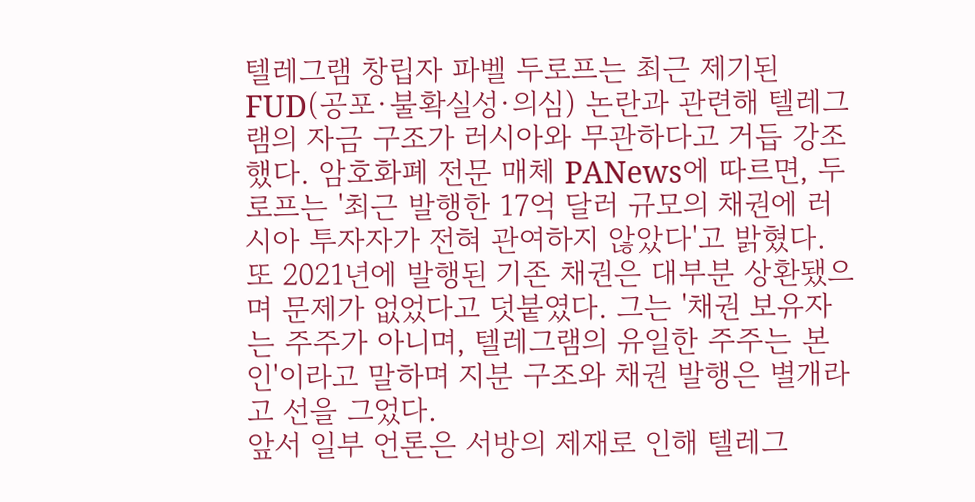텔레그램 창립자 파벨 두로프는 최근 제기된 FUD(공포·불확실성·의심) 논란과 관련해 텔레그램의 자금 구조가 러시아와 무관하다고 거듭 강조했다. 암호화폐 전문 매체 PANews에 따르면, 두로프는 '최근 발행한 17억 달러 규모의 채권에 러시아 투자자가 전혀 관여하지 않았다'고 밝혔다. 또 2021년에 발행된 기존 채권은 대부분 상환됐으며 문제가 없었다고 덧붙였다. 그는 '채권 보유자는 주주가 아니며, 텔레그램의 유일한 주주는 본인'이라고 말하며 지분 구조와 채권 발행은 별개라고 선을 그었다.
앞서 일부 언론은 서방의 제재로 인해 텔레그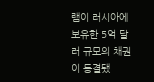램이 러시아에 보유한 5억 달러 규모의 채권이 동결됐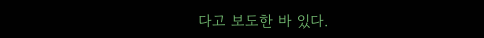다고 보도한 바 있다.